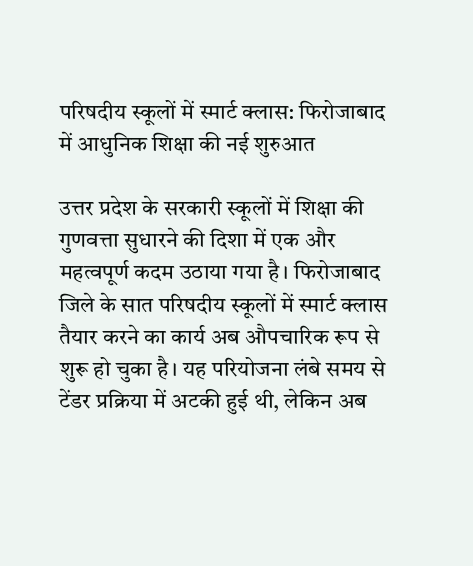परिषदीय स्कूलों में स्मार्ट क्लास: फिरोजाबाद में आधुनिक शिक्षा की नई शुरुआत

उत्तर प्रदेश के सरकारी स्कूलों में शिक्षा की गुणवत्ता सुधारने की दिशा में एक और महत्वपूर्ण कदम उठाया गया है। फिरोजाबाद जिले के सात परिषदीय स्कूलों में स्मार्ट क्लास तैयार करने का कार्य अब औपचारिक रूप से शुरू हो चुका है। यह परियोजना लंबे समय से टेंडर प्रक्रिया में अटकी हुई थी, लेकिन अब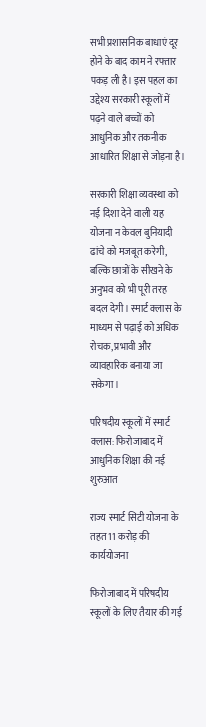सभी प्रशासनिक बाधाएं दूर होने के बाद काम ने रफ्तार पकड़ ली है। इस पहल का उद्देश्य सरकारी स्कूलों में पढ़ने वाले बच्चों को आधुनिक और तकनीक आधारित शिक्षा से जोड़ना है।

सरकारी शिक्षा व्यवस्था को नई दिशा देने वाली यह योजना न केवल बुनियादी ढांचे को मजबूत करेगी, बल्कि छात्रों के सीखने के अनुभव को भी पूरी तरह बदल देगी। स्मार्ट क्लास के माध्यम से पढ़ाई को अधिक रोचक, प्रभावी और व्यावहारिक बनाया जा सकेगा।

परिषदीय स्कूलों में स्मार्ट क्लास: फिरोजाबाद में आधुनिक शिक्षा की नई शुरुआत

राज्य स्मार्ट सिटी योजना के तहत 11 करोड़ की कार्ययोजना

फिरोजाबाद में परिषदीय स्कूलों के लिए तैयार की गई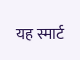यह स्मार्ट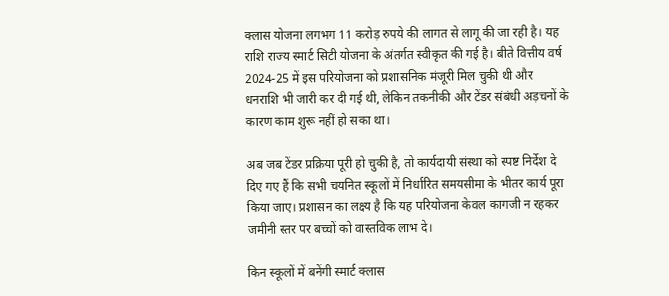क्लास योजना लगभग 11 करोड़ रुपये की लागत से लागू की जा रही है। यह राशि राज्य स्मार्ट सिटी योजना के अंतर्गत स्वीकृत की गई है। बीते वित्तीय वर्ष 2024-25 में इस परियोजना को प्रशासनिक मंजूरी मिल चुकी थी और धनराशि भी जारी कर दी गई थी, लेकिन तकनीकी और टेंडर संबंधी अड़चनों के कारण काम शुरू नहीं हो सका था।

अब जब टेंडर प्रक्रिया पूरी हो चुकी है, तो कार्यदायी संस्था को स्पष्ट निर्देश दे दिए गए हैं कि सभी चयनित स्कूलों में निर्धारित समयसीमा के भीतर कार्य पूरा किया जाए। प्रशासन का लक्ष्य है कि यह परियोजना केवल कागजी न रहकर जमीनी स्तर पर बच्चों को वास्तविक लाभ दे।

किन स्कूलों में बनेंगी स्मार्ट क्लास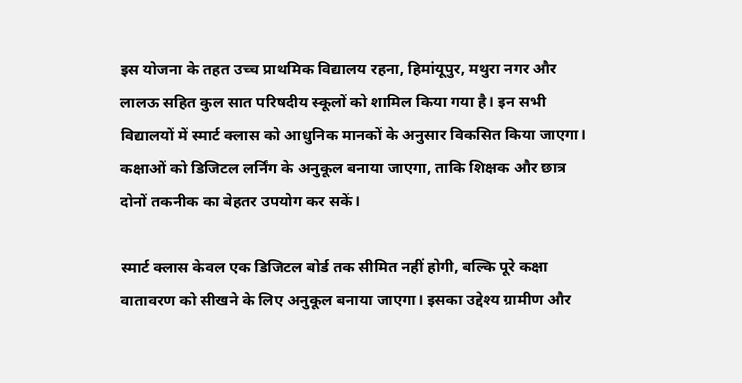इस योजना के तहत उच्च प्राथमिक विद्यालय रहना, हिमांयूपुर, मथुरा नगर और लालऊ सहित कुल सात परिषदीय स्कूलों को शामिल किया गया है। इन सभी विद्यालयों में स्मार्ट क्लास को आधुनिक मानकों के अनुसार विकसित किया जाएगा। कक्षाओं को डिजिटल लर्निंग के अनुकूल बनाया जाएगा, ताकि शिक्षक और छात्र दोनों तकनीक का बेहतर उपयोग कर सकें।

स्मार्ट क्लास केवल एक डिजिटल बोर्ड तक सीमित नहीं होगी, बल्कि पूरे कक्षा वातावरण को सीखने के लिए अनुकूल बनाया जाएगा। इसका उद्देश्य ग्रामीण और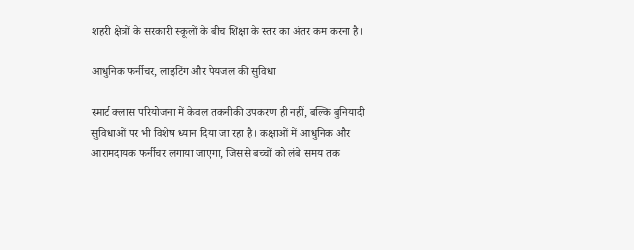शहरी क्षेत्रों के सरकारी स्कूलों के बीच शिक्षा के स्तर का अंतर कम करना है।

आधुनिक फर्नीचर, लाइटिंग और पेयजल की सुविधा

स्मार्ट क्लास परियोजना में केवल तकनीकी उपकरण ही नहीं, बल्कि बुनियादी सुविधाओं पर भी विशेष ध्यान दिया जा रहा है। कक्षाओं में आधुनिक और आरामदायक फर्नीचर लगाया जाएगा, जिससे बच्चों को लंबे समय तक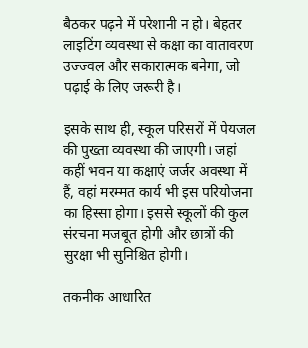बैठकर पढ़ने में परेशानी न हो। बेहतर लाइटिंग व्यवस्था से कक्षा का वातावरण उज्ज्वल और सकारात्मक बनेगा, जो पढ़ाई के लिए जरूरी है।

इसके साथ ही, स्कूल परिसरों में पेयजल की पुख्ता व्यवस्था की जाएगी। जहां कहीं भवन या कक्षाएं जर्जर अवस्था में हैं, वहां मरम्मत कार्य भी इस परियोजना का हिस्सा होगा। इससे स्कूलों की कुल संरचना मजबूत होगी और छात्रों की सुरक्षा भी सुनिश्चित होगी।

तकनीक आधारित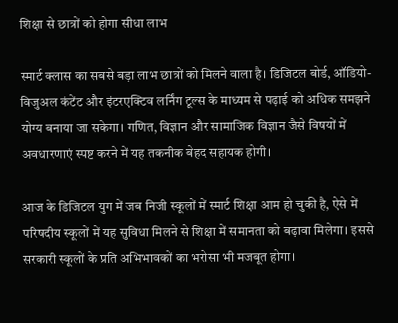शिक्षा से छात्रों को होगा सीधा लाभ

स्मार्ट क्लास का सबसे बड़ा लाभ छात्रों को मिलने वाला है। डिजिटल बोर्ड, ऑडियो-विजुअल कंटेंट और इंटरएक्टिव लर्निंग टूल्स के माध्यम से पढ़ाई को अधिक समझने योग्य बनाया जा सकेगा। गणित, विज्ञान और सामाजिक विज्ञान जैसे विषयों में अवधारणाएं स्पष्ट करने में यह तकनीक बेहद सहायक होगी।

आज के डिजिटल युग में जब निजी स्कूलों में स्मार्ट शिक्षा आम हो चुकी है, ऐसे में परिषदीय स्कूलों में यह सुविधा मिलने से शिक्षा में समानता को बढ़ावा मिलेगा। इससे सरकारी स्कूलों के प्रति अभिभावकों का भरोसा भी मजबूत होगा।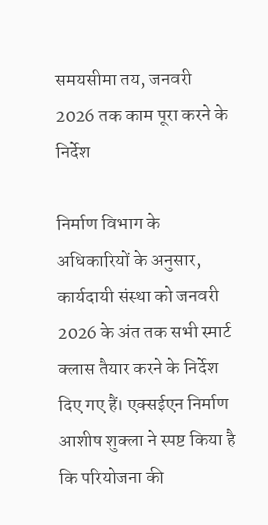समयसीमा तय, जनवरी 2026 तक काम पूरा करने के निर्देश

निर्माण विभाग के अधिकारियों के अनुसार, कार्यदायी संस्था को जनवरी 2026 के अंत तक सभी स्मार्ट क्लास तैयार करने के निर्देश दिए गए हैं। एक्सईएन निर्माण आशीष शुक्ला ने स्पष्ट किया है कि परियोजना की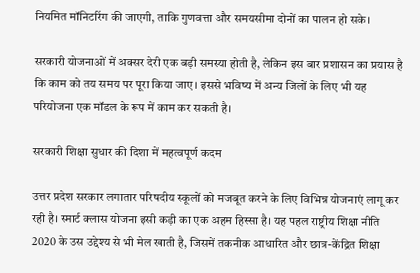नियमित मॉनिटरिंग की जाएगी, ताकि गुणवत्ता और समयसीमा दोनों का पालन हो सके।

सरकारी योजनाओं में अक्सर देरी एक बड़ी समस्या होती है, लेकिन इस बार प्रशासन का प्रयास है कि काम को तय समय पर पूरा किया जाए। इससे भविष्य में अन्य जिलों के लिए भी यह परियोजना एक मॉडल के रूप में काम कर सकती है।

सरकारी शिक्षा सुधार की दिशा में महत्वपूर्ण कदम

उत्तर प्रदेश सरकार लगातार परिषदीय स्कूलों को मजबूत करने के लिए विभिन्न योजनाएं लागू कर रही है। स्मार्ट क्लास योजना इसी कड़ी का एक अहम हिस्सा है। यह पहल राष्ट्रीय शिक्षा नीति 2020 के उस उद्देश्य से भी मेल खाती है, जिसमें तकनीक आधारित और छात्र-केंद्रित शिक्षा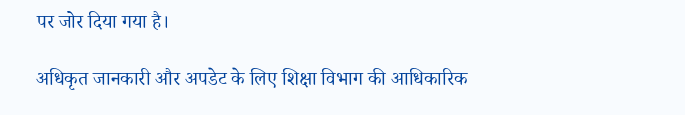पर जोर दिया गया है।

अधिकृत जानकारी और अपडेट के लिए शिक्षा विभाग की आधिकारिक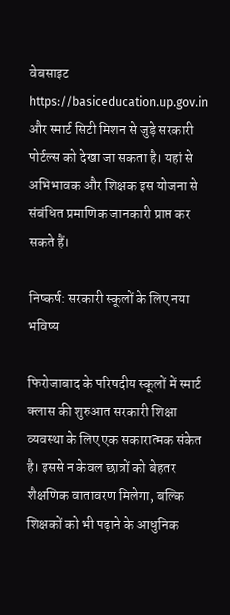वेबसाइट https://basiceducation.up.gov.in और स्मार्ट सिटी मिशन से जुड़े सरकारी पोर्टल्स को देखा जा सकता है। यहां से अभिभावक और शिक्षक इस योजना से संबंधित प्रमाणिक जानकारी प्राप्त कर सकते हैं।

निष्कर्ष: सरकारी स्कूलों के लिए नया भविष्य

फिरोजाबाद के परिषदीय स्कूलों में स्मार्ट क्लास की शुरुआत सरकारी शिक्षा व्यवस्था के लिए एक सकारात्मक संकेत है। इससे न केवल छात्रों को बेहतर शैक्षणिक वातावरण मिलेगा, बल्कि शिक्षकों को भी पढ़ाने के आधुनिक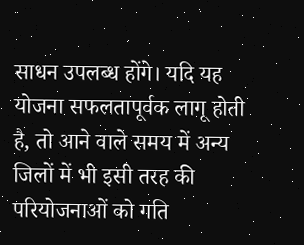साधन उपलब्ध होंगे। यदि यह योजना सफलतापूर्वक लागू होती है, तो आने वाले समय में अन्य जिलों में भी इसी तरह की परियोजनाओं को गति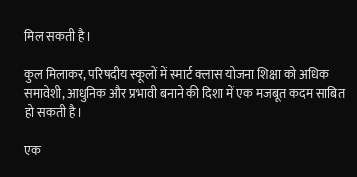मिल सकती है।

कुल मिलाकर, परिषदीय स्कूलों में स्मार्ट क्लास योजना शिक्षा को अधिक समावेशी, आधुनिक और प्रभावी बनाने की दिशा में एक मजबूत कदम साबित हो सकती है।

एक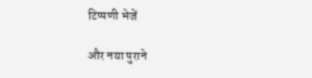टिप्पणी भेजें

और नया पुराने